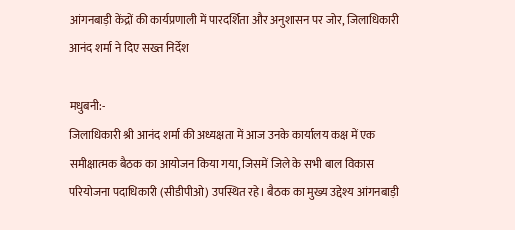आंगनबाड़ी केंद्रों की कार्यप्रणाली में पारदर्शिता और अनुशासन पर जोर, जिलाधिकारी आनंद शर्मा ने दिए सख्त निर्देश

मधुबनी:-
जिलाधिकारी श्री आनंद शर्मा की अध्यक्षता में आज उनके कार्यालय कक्ष में एक समीक्षात्मक बैठक का आयोजन किया गया, जिसमें जिले के सभी बाल विकास परियोजना पदाधिकारी (सीडीपीओ) उपस्थित रहे। बैठक का मुख्य उद्देश्य आंगनबाड़ी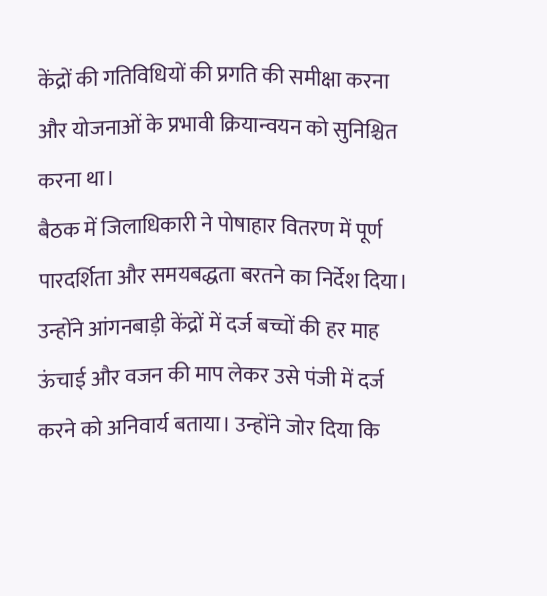केंद्रों की गतिविधियों की प्रगति की समीक्षा करना और योजनाओं के प्रभावी क्रियान्वयन को सुनिश्चित करना था।
बैठक में जिलाधिकारी ने पोषाहार वितरण में पूर्ण पारदर्शिता और समयबद्धता बरतने का निर्देश दिया। उन्होंने आंगनबाड़ी केंद्रों में दर्ज बच्चों की हर माह ऊंचाई और वजन की माप लेकर उसे पंजी में दर्ज करने को अनिवार्य बताया। उन्होंने जोर दिया कि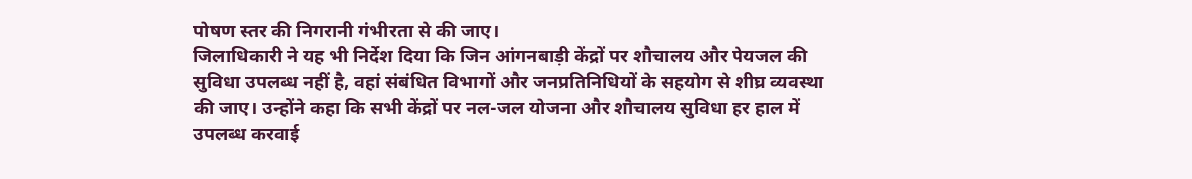पोषण स्तर की निगरानी गंभीरता से की जाए।
जिलाधिकारी ने यह भी निर्देश दिया कि जिन आंगनबाड़ी केंद्रों पर शौचालय और पेयजल की सुविधा उपलब्ध नहीं है, वहां संबंधित विभागों और जनप्रतिनिधियों के सहयोग से शीघ्र व्यवस्था की जाए। उन्होंने कहा कि सभी केंद्रों पर नल-जल योजना और शौचालय सुविधा हर हाल में उपलब्ध करवाई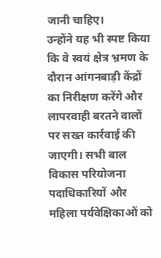जानी चाहिए।
उन्होंने यह भी स्पष्ट किया कि वे स्वयं क्षेत्र भ्रमण के दौरान आंगनबाड़ी केंद्रों का निरीक्षण करेंगे और लापरवाही बरतने वालों पर सख्त कार्रवाई की जाएगी। सभी बाल विकास परियोजना पदाधिकारियों और महिला पर्यवेक्षिकाओं को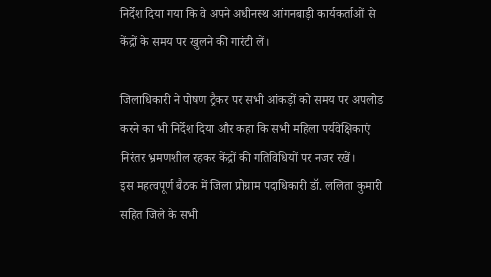निर्देश दिया गया कि वे अपने अधीनस्थ आंगनबाड़ी कार्यकर्ताओं से केंद्रों के समय पर खुलने की गारंटी लें।

जिलाधिकारी ने पोषण ट्रैकर पर सभी आंकड़ों को समय पर अपलोड करने का भी निर्देश दिया और कहा कि सभी महिला पर्यवेक्षिकाएं निरंतर भ्रमणशील रहकर केंद्रों की गतिविधियों पर नजर रखें।
इस महत्वपूर्ण बैठक में जिला प्रोग्राम पदाधिकारी डॉ. ललिता कुमारी सहित जिले के सभी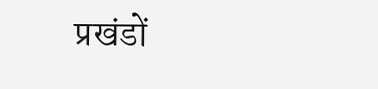प्रखंडों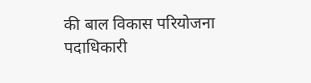की बाल विकास परियोजना पदाधिकारी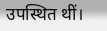उपस्थित थीं।